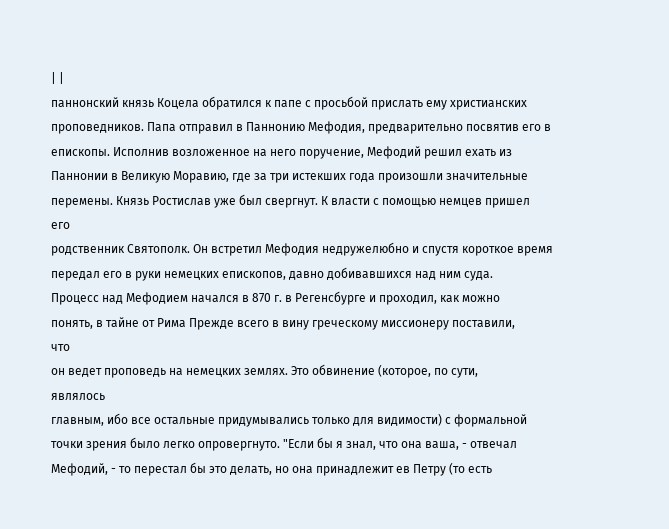| |
паннонский князь Коцела обратился к папе с просьбой прислать ему христианских
проповедников. Папа отправил в Паннонию Мефодия, предварительно посвятив его в
епископы. Исполнив возложенное на него поручение, Мефодий решил ехать из
Паннонии в Великую Моравию, где за три истекших года произошли значительные
перемены. Князь Ростислав уже был свергнут. К власти с помощью немцев пришел
его
родственник Святополк. Он встретил Мефодия недружелюбно и спустя короткое время
передал его в руки немецких епископов, давно добивавшихся над ним суда.
Процесс над Мефодием начался в 870 г. в Регенсбурге и проходил, как можно
понять, в тайне от Рима Прежде всего в вину греческому миссионеру поставили,
что
он ведет проповедь на немецких землях. Это обвинение (которое, по сути,
являлось
главным, ибо все остальные придумывались только для видимости) с формальной
точки зрения было легко опровергнуто. "Если бы я знал, что она ваша, - отвечал
Мефодий, - то перестал бы это делать, но она принадлежит ев Петру (то есть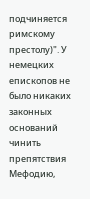подчиняется римскому престолу)". У немецких епископов не было никаких законных
оснований чинить препятствия Мефодию,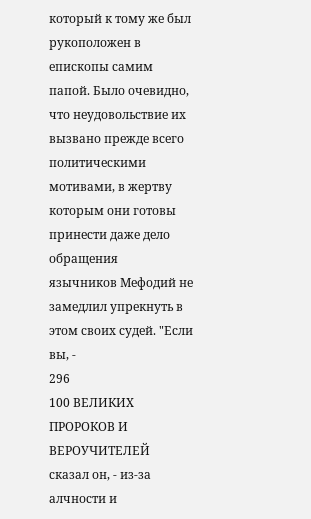который к тому же был рукоположен в
епископы самим папой. Было очевидно, что неудовольствие их вызвано прежде всего
политическими мотивами, в жертву которым они готовы принести даже дело
обращения
язычников Мефодий не замедлил упрекнуть в этом своих судей. "Если вы, -
296
100 ВЕЛИКИХ ПРОРОКОВ И ВЕРОУЧИТЕЛЕЙ
сказал он, - из-за алчности и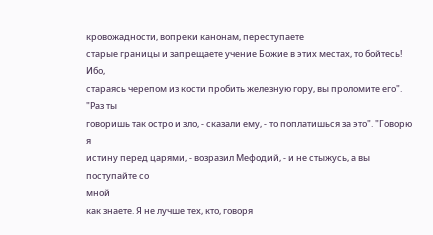кровожадности, вопреки канонам, переступаете
старые границы и запрещаете учение Божие в этих местах, то бойтесь! Ибо,
стараясь черепом из кости пробить железную гору, вы проломите его". "Раз ты
говоришь так остро и зло, - сказали ему, - то поплатишься за это". "Говорю я
истину перед царями, - возразил Мефодий, - и не стыжусь, а вы поступайте со
мной
как знаете. Я не лучше тех, кто, говоря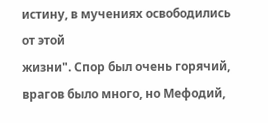истину, в мучениях освободились от этой
жизни". Спор был очень горячий, врагов было много, но Мефодий,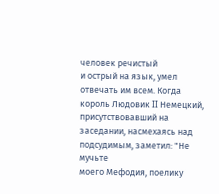человек речистый
и острый на язык, умел отвечать им всем. Когда король Людовик II Немецкий,
присутствовавший на заседании, насмехаясь над подсудимым, заметил: "Не мучьте
моего Мефодия, поелику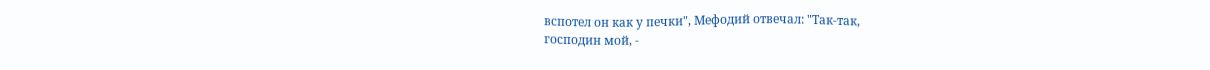вспотел он как у печки", Мефодий отвечал: "Так-так,
господин мой, -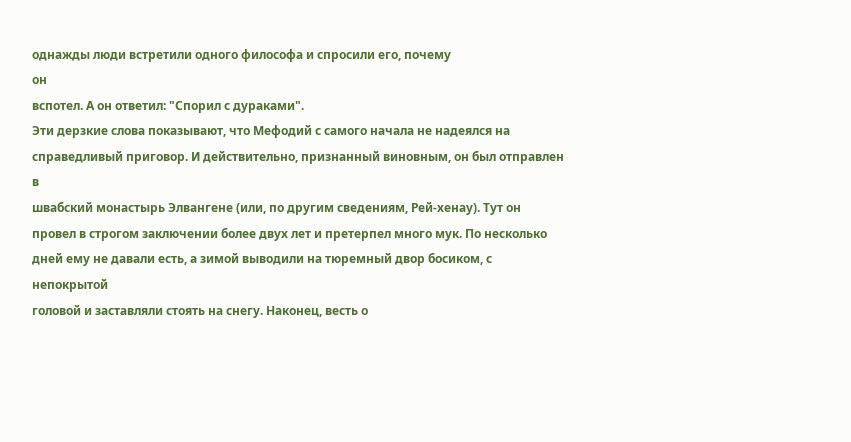однажды люди встретили одного философа и спросили его, почему
он
вспотел. А он ответил: "Спорил с дураками".
Эти дерзкие слова показывают, что Мефодий с самого начала не надеялся на
справедливый приговор. И действительно, признанный виновным, он был отправлен в
швабский монастырь Элвангене (или, по другим сведениям, Рей-хенау). Тут он
провел в строгом заключении более двух лет и претерпел много мук. По несколько
дней ему не давали есть, а зимой выводили на тюремный двор босиком, с
непокрытой
головой и заставляли стоять на снегу. Наконец, весть о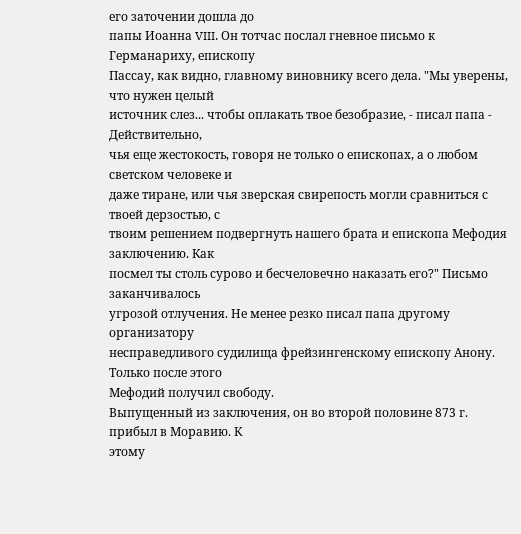его заточении дошла до
папы Иоанна VIII. Он тотчас послал гневное письмо к Германариху, епископу
Пассау, как видно, главному виновнику всего дела. "Мы уверены, что нужен целый
источник слез... чтобы оплакать твое безобразие, - писал папа - Действительно,
чья еще жестокость, говоря не только о епископах, а о любом светском человеке и
даже тиране, или чья зверская свирепость могли сравниться с твоей дерзостью, с
твоим решением подвергнуть нашего брата и епископа Мефодия заключению. Как
посмел ты столь сурово и бесчеловечно наказать его?" Письмо заканчивалось
угрозой отлучения. Не менее резко писал папа другому организатору
несправедливого судилища фрейзингенскому епископу Анону. Только после этого
Мефодий получил свободу.
Выпущенный из заключения, он во второй половине 873 г. прибыл в Моравию. К
этому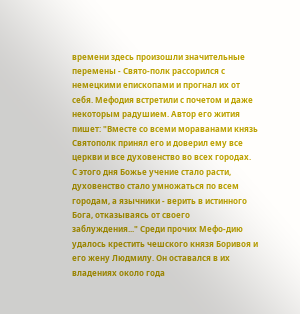времени здесь произошли значительные перемены - Свято-полк рассорился с
немецкими епископами и прогнал их от себя. Мефодия встретили с почетом и даже
некоторым радушием. Автор его жития пишет: "Вместе со всеми мораванами князь
Святополк принял его и доверил ему все церкви и все духовенство во всех городах.
С этого дня Божье учение стало расти, духовенство стало умножаться по всем
городам, а язычники - верить в истинного Бога, отказываясь от своего
заблуждения..." Среди прочих Мефо-дию удалось крестить чешского князя Боривоя и
его жену Людмилу. Он оставался в их владениях около года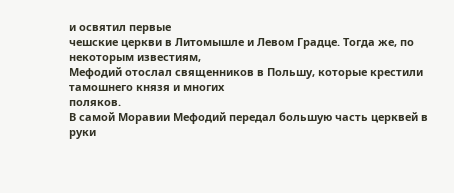и освятил первые
чешские церкви в Литомышле и Левом Градце. Тогда же, по некоторым известиям,
Мефодий отослал священников в Польшу, которые крестили тамошнего князя и многих
поляков.
В самой Моравии Мефодий передал большую часть церквей в руки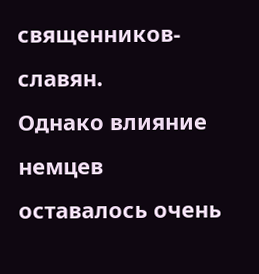священников-славян.
Однако влияние немцев оставалось очень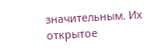значительным. Их открытое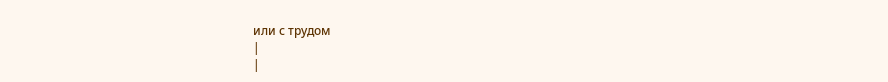или с трудом
|
|